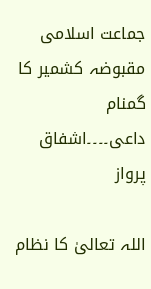جماعت اسلامی مقبوضہ کشمیر کا گمنام داعی۔۔۔۔اشفاق پرواز

اللہ تعالیٰ کا نظام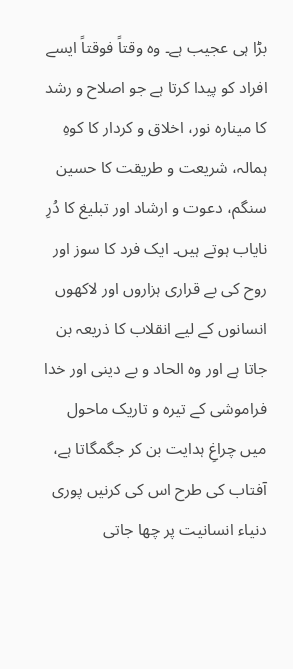بڑا ہی عجیب ہے۔ وہ وقتاً فوقتاً ایسے افراد کو پیدا کرتا ہے جو اصلاح و رشد کا مینارہ نور، اخلاق و کردار کا کوہِ ہمالہ، شریعت و طریقت کا حسین سنگم، دعوت و ارشاد اور تبلیغ کا دُرِ نایاب ہوتے ہیں۔ ایک فرد کا سوز اور روح کی بے قراری ہزاروں اور لاکھوں انسانوں کے لیے انقلاب کا ذریعہ بن جاتا ہے اور وہ الحاد و بے دینی اور خدا فراموشی کے تیرہ و تاریک ماحول میں چراغِ ہدایت بن کر جگمگاتا ہے، آفتاب کی طرح اس کی کرنیں پوری دنیاء انسانیت پر چھا جاتی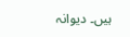ہیں۔ دیوانہ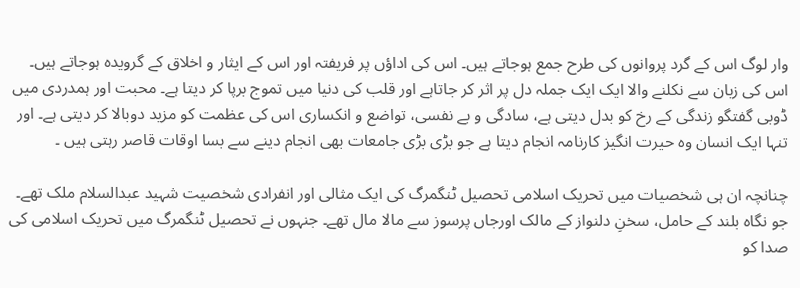وار لوگ اس کے گرد پروانوں کی طرح جمع ہوجاتے ہیں۔ اس کی اداؤں پر فریفتہ اور اس کے ایثار و اخلاق کے گرویدہ ہوجاتے ہیں۔ اس کی زبان سے نکلنے والا ایک ایک جملہ دل پر اثر کر جاتاہے اور قلب کی دنیا میں تموج برپا کر دیتا ہے۔ محبت اور ہمدردی میں ڈوبی گفتگو زندگی کے رخ کو بدل دیتی ہے، سادگی و بے نفسی، تواضع و انکساری اس کی عظمت کو مزید دوبالا کر دیتی ہے۔ اور تنہا ایک انسان وہ حیرت انگیز کارنامہ انجام دیتا ہے جو بڑی بڑی جامعات بھی انجام دینے سے بسا اوقات قاصر رہتی ہیں ۔

چنانچہ ان ہی شخصیات میں تحریک اسلامی تحصیل ٹنگمرگ کی ایک مثالی اور انفرادی شخصیت شہید عبدالسلام ملک تھے۔ جو نگاہ بلند کے حامل، سخنِ دلنواز کے مالک اورجاں پرسوز سے مالا مال تھے۔ جنہوں نے تحصیل ٹنگمرگ میں تحریک اسلامی کی صدا کو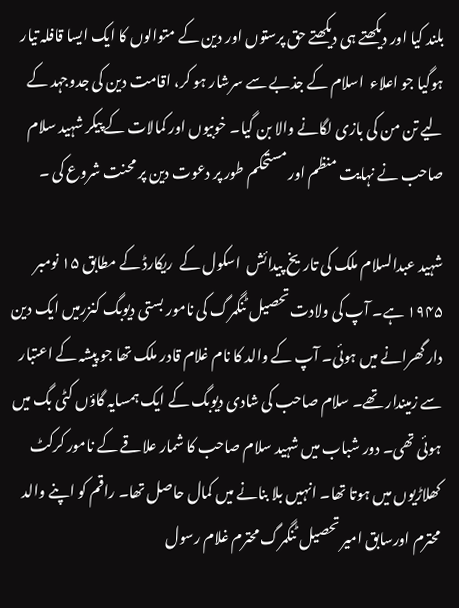بلند کیا اور دیکھتے ہی دیکھتے حق پرستوں اور دین کے متوالوں کا ایک ایسا قافلہ تیار ہوگیا جو اعلاء  اسلام کے جذبے سے سرشار ہو کر، اقامت دین کی جدوجہد کے لیے تن من کی بازی لگانے والا بن گیا۔ خوبیوں اور کمالات کے پیکر شہید سلام صاحب نے نہایت منظم اور مستحکم طور پر دعوت دین پر محنت شروع کی ۔

شہید عبدالسلام ملک کی تاریخ پیدائش  اسکول کے  ریکارڈ کے مطابق ۱۵ نومبر ۱۹۴۵ ہے۔ آپ کی ولادت تحصیل ٹنگمرگ کی نامور بستی دیوبگ کنزرمیں ایک دین دار گھرانے میں ہوئی۔ آپ کے والد کا نام غلام قادر ملک تھا جو پیشہ کے اعتبار سے زمیندار تھے۔ سلام صاحب کی شادی دیوبگ کے ایک ہمسایہ گاؤں کٹی بگ میں ہوئی تھی۔ دور شباب میں شہید سلام صاحب کا شمار علاقے کے نامور کرکٹ کھلاڑیوں میں ہوتا تھا۔ انہیں بلا بنانے میں کمال حاصل تھا۔ راقم کو اپنے والد محترم اورسابق امیر تحصیل ٹنگمرگ محترم غلام رسول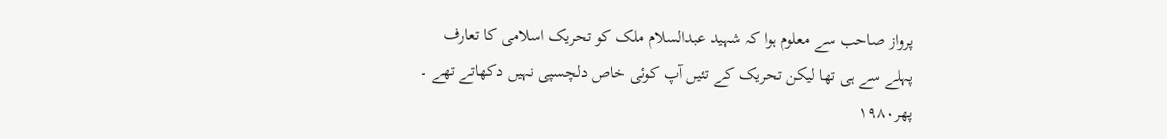پرواز صاحب سے معلوم ہوا کہ شہید عبدالسلام ملک کو تحریک اسلامی کا تعارف پہلے سے ہی تھا لیکن تحریک کے تئیں آپ کوئی خاص دلچسپی نہیں دکھاتے تھے ۔ پھر۱۹۸۰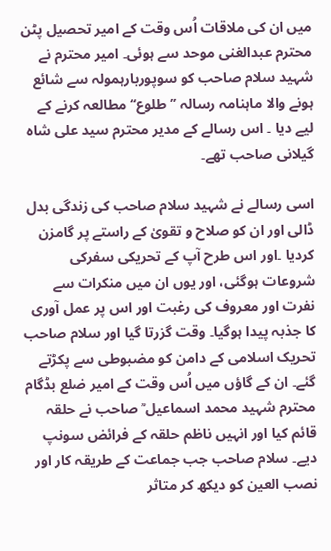میں ان کی ملاقات اُس وقت کے امیر تحصیل پٹن محترم عبدالغنی موحد سے ہوئی۔ امیر محترم نے شہید سلام صاحب کو سوپوربارہمولہ سے شائع ہونے والا ماہنامہ رسالہ ’’ طلوع‘‘ مطالعہ کرنے کے لیے دیا ۔ اس رسالے کے مدیر محترم سید علی شاہ گیلانی صاحب تھے۔

اسی رسالے نے شہید سلام صاحب کی زندگی بدل ڈالی اور ان کو صلاح و تقویٰ کے راستے پر گامزن کردیا ۔اور اس طرح آپ کے تحریکی سفرکی شروعات ہوگئی، اور یوں ان میں منکرات سے نفرت اور معروف کی رغبت اور اس پر عمل آوری کا جذبہ پیدا ہوگیا۔ وقت گزرتا گیا اور سلام صاحب تحریک اسلامی کے دامن کو مضبوطی سے پکڑتے گئے۔ ان کے گاؤں میں اُس وقت کے امیر ضلع بڈگام محترم شہید محمد اسماعیل ؒ صاحب نے حلقہ قائم کیا اور انہیں ناظم حلقہ کے فرائض سونپ دیے۔ سلام صاحب جب جماعت کے طریقہ کار اور نصب العین کو دیکھ کر متاثر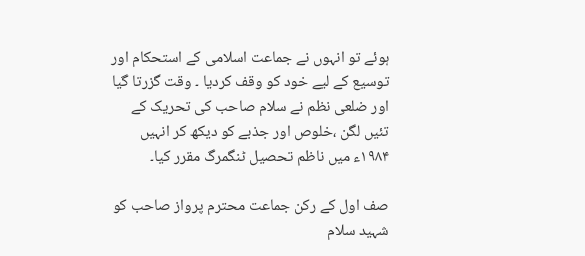ہوئے تو انہوں نے جماعت اسلامی کے استحکام اور توسیع کے لیے خود کو وقف کردیا ۔ وقت گزرتا گیا اور ضلعی نظم نے سلام صاحب کی تحریک کے تئیں لگن ،خلوص اور جذبے کو دیکھ کر انہیں ۱۹۸۴ء میں ناظم تحصیل ٹنگمرگ مقرر کیا۔

صف اول کے رکن جماعت محترم پرواز صاحب کو شہید سلام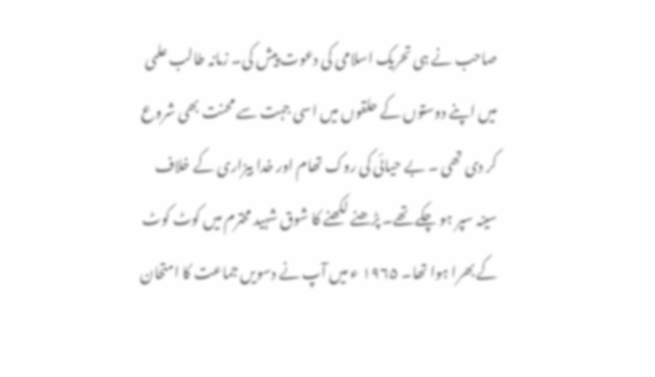صاحب نے ہی تحریک اسلامی کی دعوت پیش کی۔ زمانہ طالب علمی میں اپنے دوستوں کے حلقوں میں اسی جہت سے محنت بھی شروع کر دی تھی ۔ بے حیائی کی روک تھام اور خدا بیزاری کے خلاف سینہ سپر ہو چکے تھے۔ پڑھنے لکھنے کا شوق شہید محترم میں کوٹ کوٹ کے بھرا ہوا تھا۔ ۱۹۶۵ ء میں آپ نے دسویں جماعت کا امتحان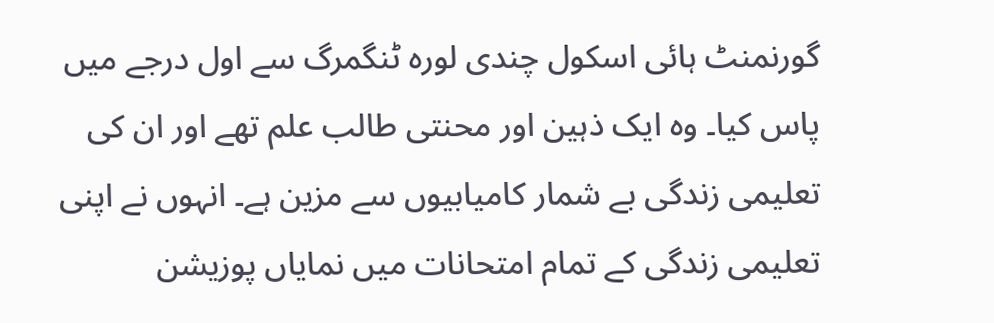گورنمنٹ ہائی اسکول چندی لورہ ٹنگمرگ سے اول درجے میں پاس کیا۔ وہ ایک ذہین اور محنتی طالب علم تھے اور ان کی تعلیمی زندگی بے شمار کامیابیوں سے مزین ہے۔ انہوں نے اپنی تعلیمی زندگی کے تمام امتحانات میں نمایاں پوزیشن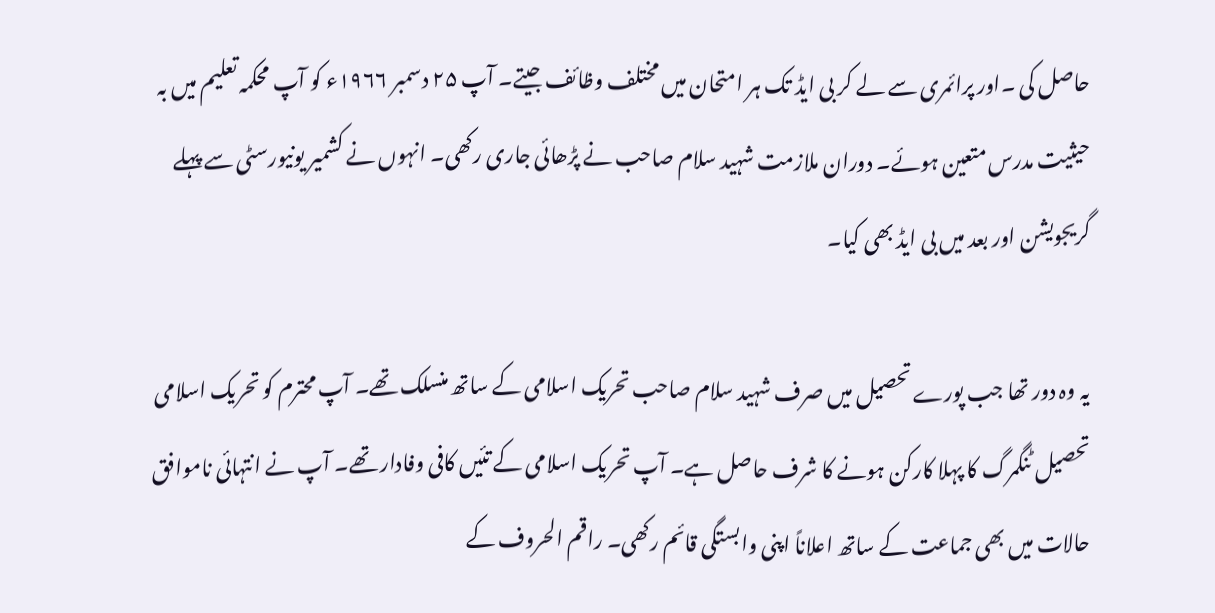حاصل کی ۔اور پرائمری سے لے کر بی ایڈ تک ہر امتحان میں مختلف وظائف جیتے۔ آپ ۲۵ دسمبر ۱۹۶۶ء کو آپ محکمہ تعلیم میں بہ حیثیت مدرس متعین ہوئے۔ دوران ملازمت شہید سلام صاحب نے پڑھائی جاری رکھی۔ انہوں نے کشمیر یونیورسٹی سے پہلے گریجویشن اور بعد میں بی ایڈ بھی کیا۔

یہ وہ دور تھا جب پورے تحصیل میں صرف شہید سلام صاحب تحریک اسلامی کے ساتھ منسلک تھے۔ آپ محترم کو تحریک اسلامی تحصیل ٹنگمرگ کا پہلا کارکن ہونے کا شرف حاصل ہے۔ آپ تحریک اسلامی کے تئیں کافی وفادار تھے۔ آپ نے انتہائی ناموافق حالات میں بھی جماعت کے ساتھ اعلاناً اپنی وابستگی قائم رکھی۔ راقم الحروف کے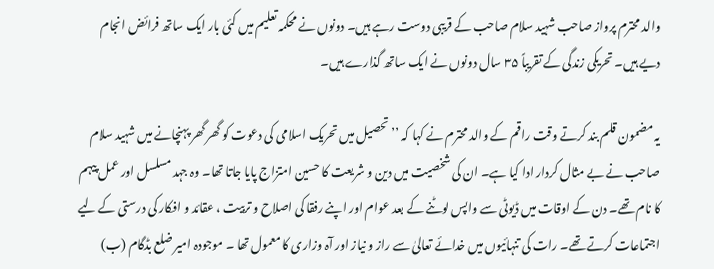والد محترم پرواز صاحب شہید سلام صاحب کے قریبی دوست رہے ہیں۔ دونوں نے محکمہ تعلیم میں کئی بار ایک ساتھ فرائض انجام دیے ہیں۔ تحریکی زندگی کے تقریباً ۳۵ سال دونوں نے ایک ساتھ گذارے ہیں۔

یہ مضمون قلم بند کرتے وقت راقم کے والد محترم نے کہا کہ ’’تحصیل میں تحریک اسلامی کی دعوت کو گھر گھر پہنچانے میں شہید سلام صاحب نے بے مثال کردار ادا کیا ہے۔ ان کی شخصیت میں دین و شریعت کا حسین امتزاج پایا جاتا تھا۔ وہ جہد مسلسل اور عمل پیہم کا نام تھے۔ دن کے اوقات میں ڈیوٹی سے واپس لوٹنے کے بعد عوام اور اپنے رفقا کی اصلاح و تربیت ، عقائد و افکار کی درستی کے لیے اجتماعات کرتے تھے۔ رات کی تنہائیوں میں خدائے تعالیٰ سے راز و نیاز اور آہ وزاری کا معمول تھا ۔ موجودہ امیر ضلع بڈگام (ب)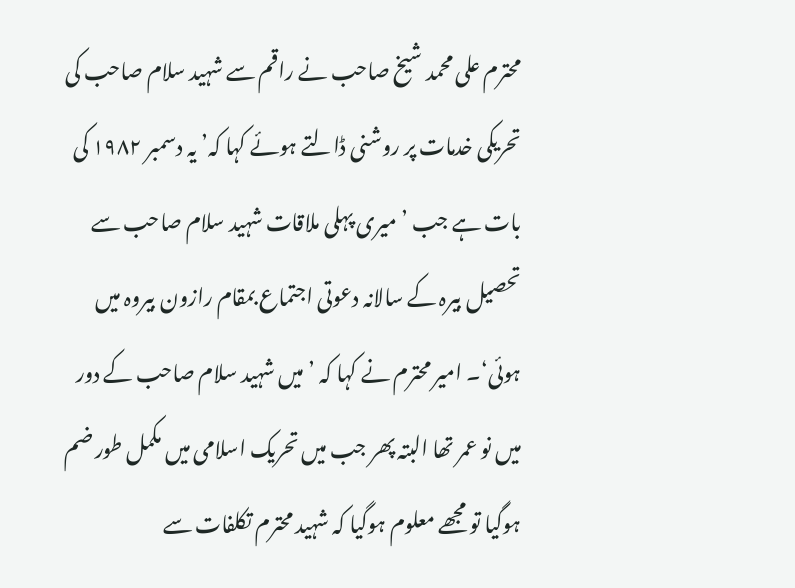محترم علی محمد شیخ صاحب نے راقم سے شہید سلام صاحب کی تحریکی خدمات پر روشنی ڈالتے ہوئے کہا کہ’ یہ دسمبر ۱۹۸۲ کی بات ہے جب ’میری پہلی ملاقات شہید سلام صاحب سے تحصیل بیرہ کے سالانہ دعوتی اجتماع بمقام رازون بیروہ میں ہوئی‘۔ امیر محترم نے کہا کہ ’میں شہید سلام صاحب کے دور میں نو عمر تھا البتہ پھر جب میں تحریک اسلامی میں مکمل طور ضم ہوگیا تو مجھے معلوم ہوگیا کہ شہید محترم تکلفات سے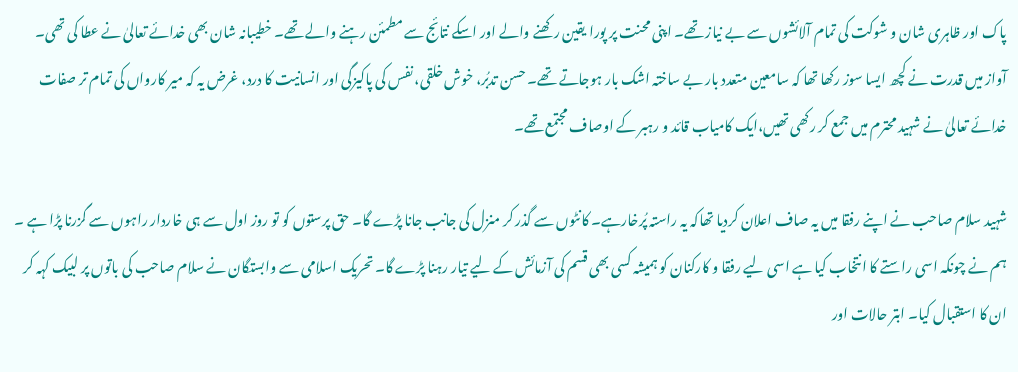پاک اور ظاہری شان و شوکت کی تمام آلائشوں سے بے نیاز تھے۔ اپنی محنت پر پورا یقین رکھنے والے اور اسکے نتائج سے مطمئن رہنے والے تھے۔ خطیبانہ شان بھی خدائے تعالیٰ نے عطا کی تھی۔ آواز میں قدرت نے کچھ ایسا سوز رکھا تھا کہ سامعین متعدد بار بے ساختہ اشک بار ہوجاتے تھے۔ حسن تدبُر، خوش خلقی، نفس کی پاکیزگی اور انسانیت کا درد، غرض یہ کہ میر کارواں کی تمام تر صفات خدائے تعالیٰ نے شہید محترم میں جمع کر رکھی تھیں،ایک کامیاب قائد و رہبر کے اوصاف مجتمع تھے۔

شہید سلام صاحب نے اپنے رفقا میں یہ صاف اعلان کردیا تھاکہ یہ راستہ پُرخارہے۔ کانٹوں سے گذر کر منزل کی جانب جانا پڑے گا۔ حق پرستوں کو تو روز اول سے ہی خاردار راہوں سے گزرنا پڑا ہے ۔ ہم نے چونکہ اسی راستے کا انتخاب کیا ہے اسی لیے رفقا و کارکنان کو ہمیشہ کسی بھی قسم کی آزمائش کے لیے تیار رہنا پڑے گا۔ تحریک اسلامی سے وابستگان نے سلام صاحب کی باتوں پر لبیک کہہ کر ان کا استقبال کیا۔ ابتر حالات اور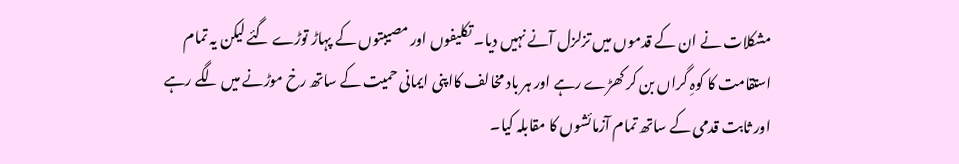مشکلات نے ان کے قدموں میں تزلزل آنے نہیں دیا۔ تکلیفوں اور مصیبتوں کے پہاڑ توڑے گئے لیکن یہ تمام استقامت کا کوہِ گراں بن کر کھڑے رہے اور ہر باد مخالف کااپنی ایمانی حمیت کے ساتھ رخ موڑنے میں لگے رہے اور ثابت قدمی کے ساتھ تمام آزمائشوں کا مقابلہ کیا۔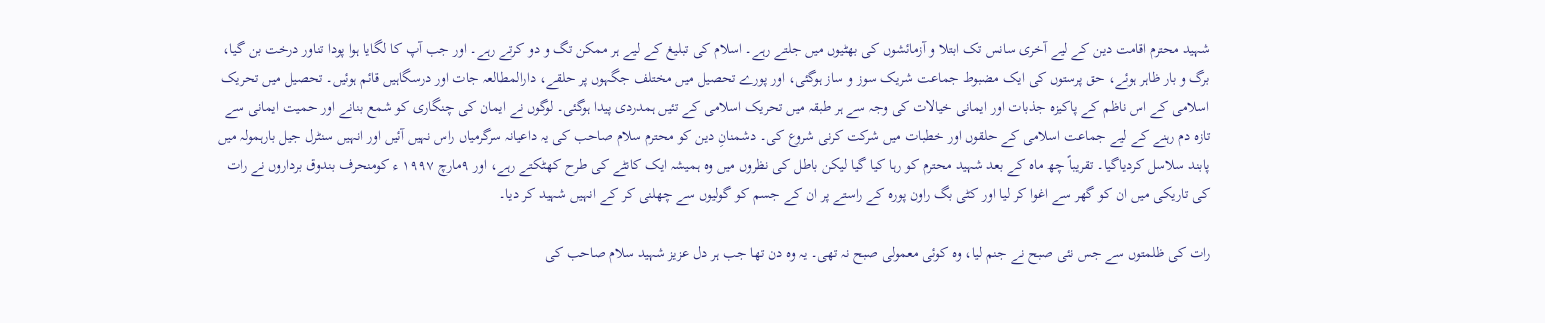شہید محترم اقامت دین کے لیے آخری سانس تک ابتلا و آزمائشوں کی بھٹیوں میں جلتے رہے۔ اسلام کی تبلیغ کے لیے ہر ممکن تگ و دو کرتے رہے۔ اور جب آپ کا لگایا ہوا پودا تناور درخت بن گیا، برگ و بار ظاہر ہوئے، حق پرستوں کی ایک مضبوط جماعت شریک سوز و ساز ہوگئی، اور پورے تحصیل میں مختلف جگہوں پر حلقے، دارالمطالعہ جات اور درسگاہیں قائم ہوئیں۔ تحصیل میں تحریک اسلامی کے اس ناظم کے پاکیزہ جذبات اور ایمانی خیالات کی وجہ سے ہر طبقہ میں تحریک اسلامی کے تئیں ہمدردی پیدا ہوگئی۔ لوگوں نے ایمان کی چنگاری کو شمع بنانے اور حمیت ایمانی سے تازہ دم رہنے کے لیے جماعت اسلامی کے حلقوں اور خطبات میں شرکت کرنی شروع کی۔ دشمنانِ دین کو محترم سلام صاحب کی یہ داعیانہ سرگرمیاں راس نہیں آئیں اور انہیں سنٹرل جیل بارہمولہ میں پابند سلاسل کردیاگیا۔ تقریباً چھ ماہ کے بعد شہید محترم کو رہا کیا گیا لیکن باطل کی نظروں میں وہ ہمیشہ ایک کانٹے کی طرح کھٹکتے رہے، اور ۹مارچ ۱۹۹۷ ء کومنحرف بندوق برداروں نے رات کی تاریکی میں ان کو گھر سے اغوا کر لیا اور کٹی بگ راون پورہ کے راستے پر ان کے جسم کو گولیوں سے چھلنی کر کے انہیں شہید کر دیا۔

رات کی ظلمتوں سے جس نئی صبح نے جنم لیا، وہ کوئی معمولی صبح نہ تھی۔ یہ وہ دن تھا جب ہر دل عزیز شہید سلام صاحب کی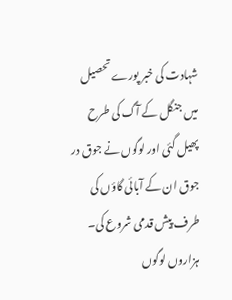شہادت کی خبر پورے تحصیل میں جنگل کے آگ کی طرح پھیل گئی اور لوگوں نے جوق در جوق ان کے آبائی گاؤں کی طرف پیش قدمی شروع کی۔ ہزاروں لوگوں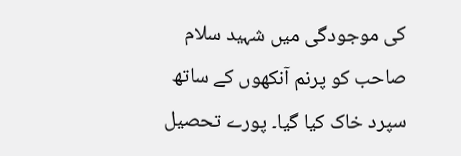کی موجودگی میں شہید سلام صاحب کو پرنم آنکھوں کے ساتھ سپرد خاک کیا گیا۔ پورے تحصیل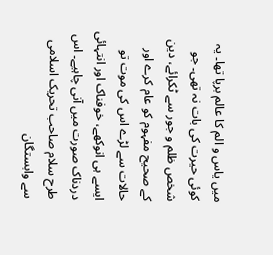میں یاس و الم کا عالم برپا تھا۔ یہ کوئی حیرت کی بات نہ تھی۔ جو شخص ظلم و جور سے ٹکرائے، دین کے صحیح مفہوم کو عام کرے اور حالات سے لڑے اس کی موت تو ایسے ہی انوکھے، خوفناک اور انتہائی دردناک صورت میں آنی چاہیے۔ اس طرح سلام صاحب تحریک اسلامی سے وابستگان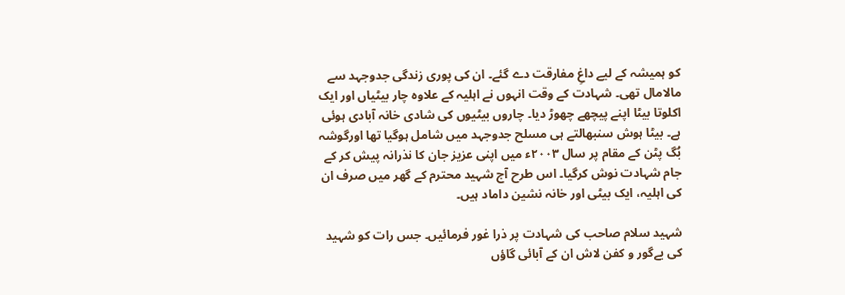کو ہمیشہ کے لیے داغِ مفارقت دے گئے۔ ان کی پوری زندگی جدوجہد سے مالامال تھی۔ شہادت کے وقت انہوں نے اہلیہ کے علاوہ چار بیٹیاں اور ایک اکلوتا بیٹا اپنے پیچھے چھوڑ دیا۔ چاروں بیٹیوں کی شادی خانہ آبادی ہوئی ہے۔ بیٹا ہوش سنبھالتے ہی مسلح جدوجہد میں شامل ہوگیا تھا اورگوشہ بُگ پٹن کے مقام پر سال ۲۰۰۳ء میں اپنی عزیز جان کا نذرانہ پیش کر کے جام شہادت نوش کرگیا۔ اس طرح آج شہید محترم کے گھر میں صرف ان کی اہلیہ، ایک بیٹی اور خانہ نشین داماد ہیں۔

شہید سلام صاحب کی شہادت پر ذرا غور فرمائیں۔ جس رات کو شہید کی بےگور و کفن لاش ان کے آبائی گاؤں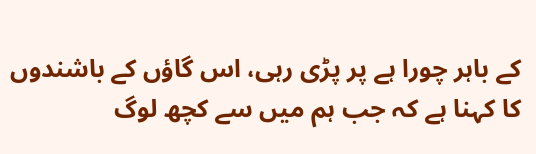کے باہر چورا ہے پر پڑی رہی، اس گاؤں کے باشندوں کا کہنا ہے کہ جب ہم میں سے کچھ لوگ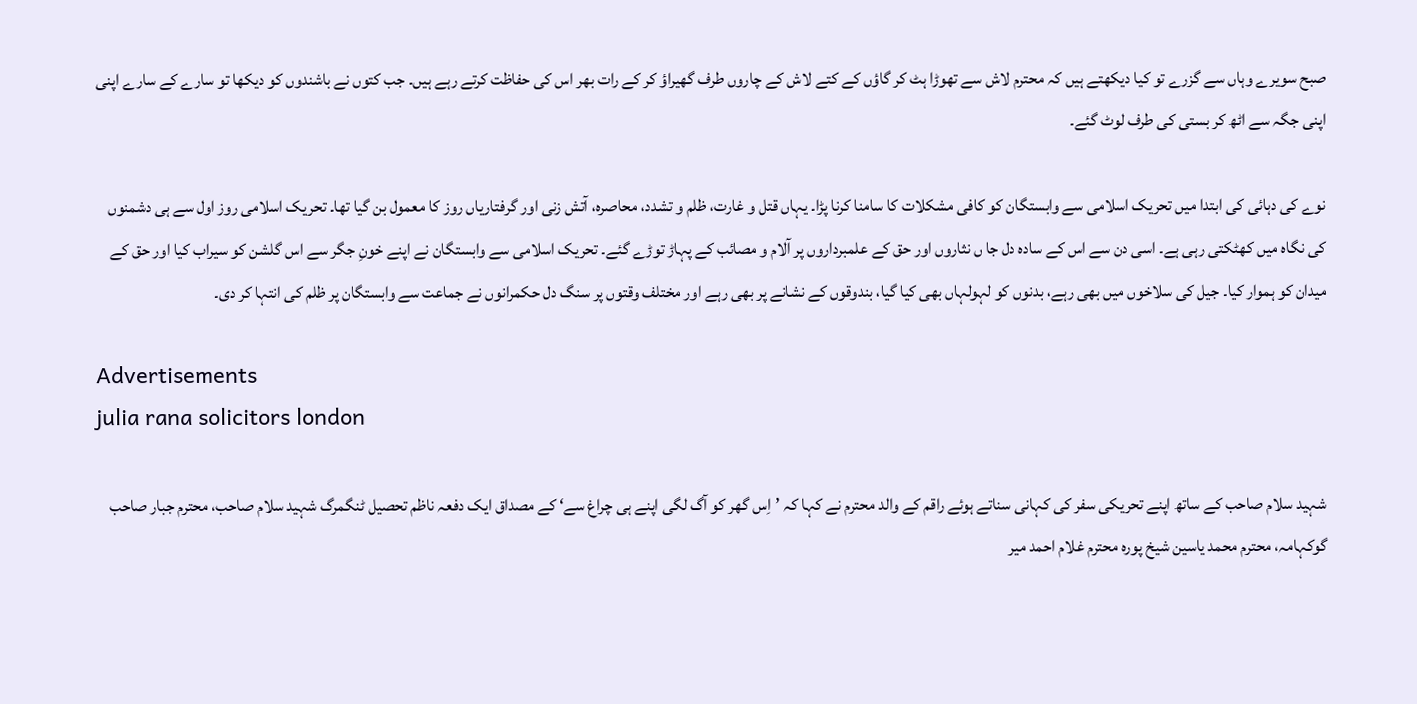صبح سویرے وہاں سے گزرے تو کیا دیکھتے ہیں کہ محترم لاش سے تھوڑا ہٹ کر گاؤں کے کتے لاش کے چاروں طرف گھیراؤ کر کے رات بھر اس کی حفاظت کرتے رہے ہیں۔ جب کتوں نے باشندوں کو دیکھا تو سارے کے سارے اپنی اپنی جگہ سے اٹھ کر بستی کی طرف لوٹ گئے۔

نوے کی دہائی کی ابتدا میں تحریک اسلامی سے وابستگان کو کافی مشکلات کا سامنا کرنا پڑا۔ یہاں قتل و غارت، ظلم و تشدد، محاصرہ، آتش زنی اور گرفتاریاں روز کا معمول بن گیا تھا۔ تحریک اسلامی روز اول سے ہی دشمنوں کی نگاہ میں کھٹکتی رہی ہے۔ اسی دن سے اس کے سادہ دل جا ں نثاروں اور حق کے علمبرداروں پر آلام و مصائب کے پہاڑ توڑے گئے۔ تحریک اسلامی سے وابستگان نے اپنے خونِ جگر سے اس گلشن کو سیراب کیا اور حق کے میدان کو ہموار کیا۔ جیل کی سلاخوں میں بھی رہے، بدنوں کو لہولہاں بھی کیا گیا، بندوقوں کے نشانے پر بھی رہے اور مختلف وقتوں پر سنگ دل حکمرانوں نے جماعت سے وابستگان پر ظلم کی انتہا کر دی۔

Advertisements
julia rana solicitors london

شہید سلام صاحب کے ساتھ اپنے تحریکی سفر کی کہانی سناتے ہوئے راقم کے والد محترم نے کہا کہ ’اِس گھر کو آگ لگی اپنے ہی چراغ سے‘ کے مصداق ایک دفعہ ناظم تحصیل ٹنگمرگ شہید سلام صاحب، محترم جبار صاحب گوکہامہ، محترم محمد یاسین شیخ پورہ محترم غلام احمد میر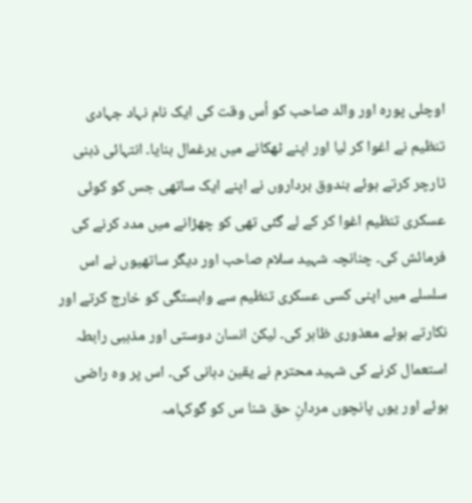اوچلی پورہ اور والد صاحب کو اُس وقت کی ایک نام نہاد جہادی تنظیم نے اغوا کر لیا اور اپنے ٹھکانے میں یرغمال بنایا۔ انتہائی ذہنی ٹارچر کرتے ہوئے بندوق برداروں نے اپنے ایک ساتھی جس کو کوئی عسکری تنظیم اغوا کر کے لے گئی تھی کو چھڑانے میں مدد کرنے کی فرمائش کی۔ چنانچہ شہید سلام صاحب اور دیگر ساتھیوں نے اس سلسلے میں اپنی کسی عسکری تنظیم سے وابستگی کو خارج کرتے اور نکارتے ہوئے معذوری ظاہر کی۔ لیکن انسان دوستی اور مذہبی رابطہ استعمال کرنے کی شہید محترم نے یقین دہانی کی۔ اس پر وہ راضی ہوئے اور یوں پانچوں مردانِ حق شنا س کو گوکہامہ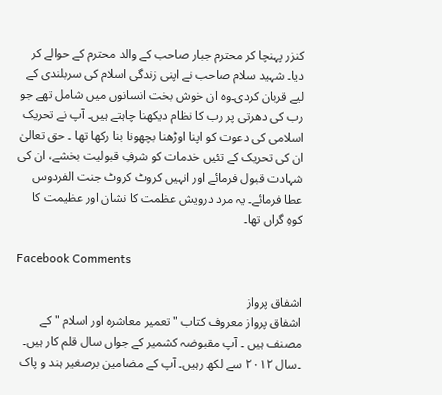کنزر پہنچا کر محترم جبار صاحب کے والد محترم کے حوالے کر دیا۔ شہید سلام صاحب نے اپنی زندگی اسلام کی سربلندی کے لیے قربان کردی۔وہ ان خوش بخت انسانوں میں شامل تھے جو رب کی دھرتی پر رب کا نظام دیکھنا چاہتے ہیں۔ آپ نے تحریک اسلامی کی دعوت کو اپنا اوڑھنا بچھونا بنا رکھا تھا ۔ حق تعالیٰ ان کی تحریک کے تئیں خدمات کو شرفِ قبولیت بخشے، ان کی شہادت قبول فرمائے اور انہیں کروٹ کروٹ جنت الفردوس عطا فرمائے۔ یہ مرد درویش عظمت کا نشان اور عظیمت کا کوہِ گراں تھا۔

Facebook Comments

اشفاق پرواز
اشفاق پرواز معروف کتاب "تعمیر معاشرہ اور اسلام " کے مصنف ہیں ۔ آپ مقبوضہ کشمیر کے جواں سال قلم کار ہیں۔ ۔سال ٢٠١٢ سے لکھ رہیں۔ آپ کے مضامین برصغیر ہند و پاک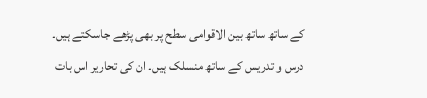کے ساتھ ساتھ بین الاقوامی سطح پر بھی پڑھے جاسکتے ہیں۔ درس و تدریس کے ساتھ منسلک ہیں۔ ان کی تحاریر اس بات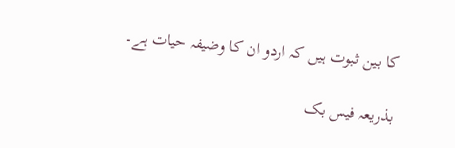کا بین ثبوت ہیں کہ اردو ان کا وضیفہ حیات ہے۔

بذریعہ فیس بک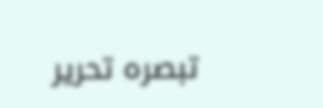تبصرہ تحریر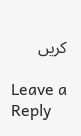کریں

Leave a Reply